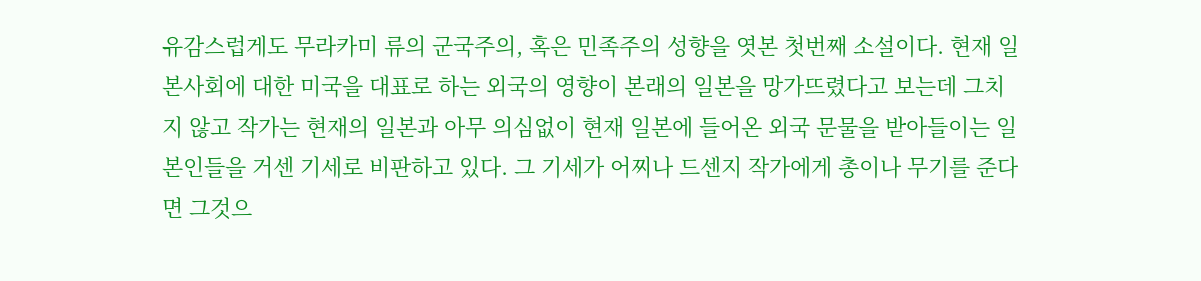유감스럽게도 무라카미 류의 군국주의, 혹은 민족주의 성향을 엿본 첫번째 소설이다. 현재 일본사회에 대한 미국을 대표로 하는 외국의 영향이 본래의 일본을 망가뜨렸다고 보는데 그치지 않고 작가는 현재의 일본과 아무 의심없이 현재 일본에 들어온 외국 문물을 받아들이는 일본인들을 거센 기세로 비판하고 있다. 그 기세가 어찌나 드센지 작가에게 총이나 무기를 준다면 그것으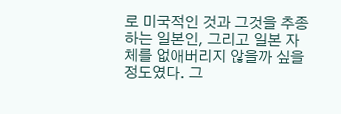로 미국적인 것과 그것을 추종하는 일본인, 그리고 일본 자체를 없애버리지 않을까 싶을 정도였다. 그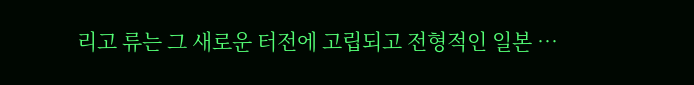리고 류는 그 새로운 터전에 고립되고 전형적인 일본 …